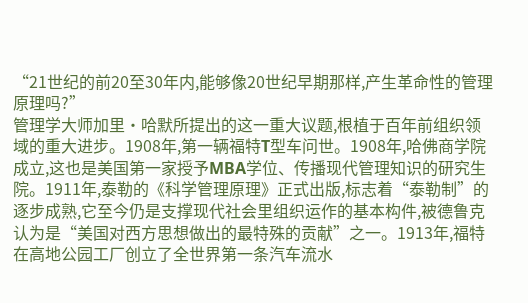“21世纪的前20至30年内,能够像20世纪早期那样,产生革命性的管理原理吗?”
管理学大师加里·哈默所提出的这一重大议题,根植于百年前组织领域的重大进步。1908年,第一辆福特T型车问世。1908年,哈佛商学院成立,这也是美国第一家授予MBA学位、传播现代管理知识的研究生院。1911年,泰勒的《科学管理原理》正式出版,标志着“泰勒制”的逐步成熟,它至今仍是支撑现代社会里组织运作的基本构件,被德鲁克认为是“美国对西方思想做出的最特殊的贡献”之一。1913年,福特在高地公园工厂创立了全世界第一条汽车流水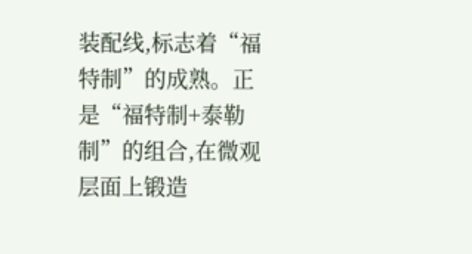装配线,标志着“福特制”的成熟。正是“福特制+泰勒制”的组合,在微观层面上锻造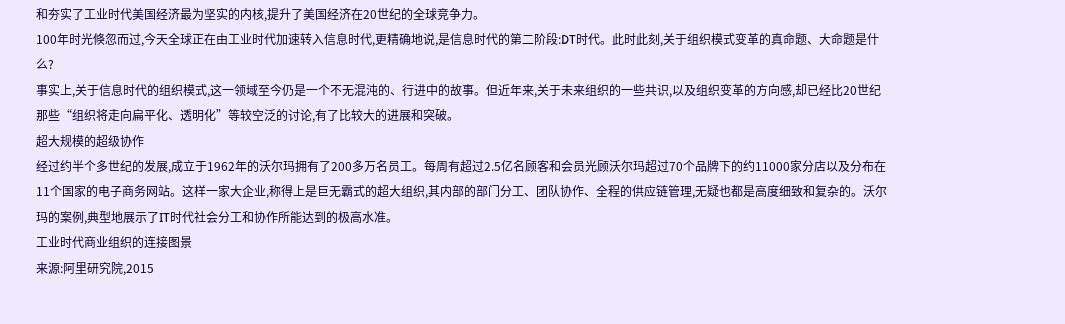和夯实了工业时代美国经济最为坚实的内核,提升了美国经济在20世纪的全球竞争力。
100年时光倏忽而过,今天全球正在由工业时代加速转入信息时代,更精确地说,是信息时代的第二阶段:DT时代。此时此刻,关于组织模式变革的真命题、大命题是什么?
事实上,关于信息时代的组织模式,这一领域至今仍是一个不无混沌的、行进中的故事。但近年来,关于未来组织的一些共识,以及组织变革的方向感,却已经比20世纪那些“组织将走向扁平化、透明化”等较空泛的讨论,有了比较大的进展和突破。
超大规模的超级协作
经过约半个多世纪的发展,成立于1962年的沃尔玛拥有了200多万名员工。每周有超过2.5亿名顾客和会员光顾沃尔玛超过70个品牌下的约11000家分店以及分布在11个国家的电子商务网站。这样一家大企业,称得上是巨无霸式的超大组织,其内部的部门分工、团队协作、全程的供应链管理,无疑也都是高度细致和复杂的。沃尔玛的案例,典型地展示了IT时代社会分工和协作所能达到的极高水准。
工业时代商业组织的连接图景
来源:阿里研究院,2015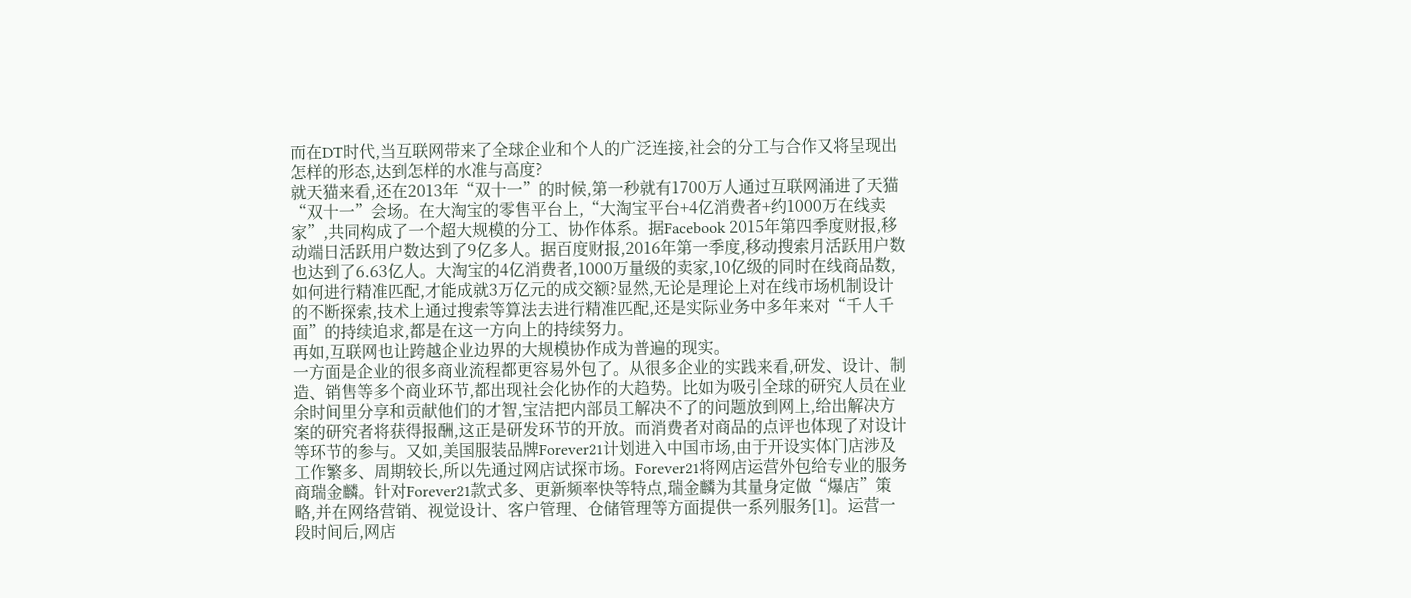而在DT时代,当互联网带来了全球企业和个人的广泛连接,社会的分工与合作又将呈现出怎样的形态,达到怎样的水准与高度?
就天猫来看,还在2013年“双十一”的时候,第一秒就有1700万人通过互联网涌进了天猫“双十一”会场。在大淘宝的零售平台上,“大淘宝平台+4亿消费者+约1000万在线卖家”,共同构成了一个超大规模的分工、协作体系。据Facebook 2015年第四季度财报,移动端日活跃用户数达到了9亿多人。据百度财报,2016年第一季度,移动搜索月活跃用户数也达到了6.63亿人。大淘宝的4亿消费者,1000万量级的卖家,10亿级的同时在线商品数,如何进行精准匹配,才能成就3万亿元的成交额?显然,无论是理论上对在线市场机制设计的不断探索,技术上通过搜索等算法去进行精准匹配,还是实际业务中多年来对“千人千面”的持续追求,都是在这一方向上的持续努力。
再如,互联网也让跨越企业边界的大规模协作成为普遍的现实。
一方面是企业的很多商业流程都更容易外包了。从很多企业的实践来看,研发、设计、制造、销售等多个商业环节,都出现社会化协作的大趋势。比如为吸引全球的研究人员在业余时间里分享和贡献他们的才智,宝洁把内部员工解决不了的问题放到网上,给出解决方案的研究者将获得报酬,这正是研发环节的开放。而消费者对商品的点评也体现了对设计等环节的参与。又如,美国服装品牌Forever21计划进入中国市场,由于开设实体门店涉及工作繁多、周期较长,所以先通过网店试探市场。Forever21将网店运营外包给专业的服务商瑞金麟。针对Forever21款式多、更新频率快等特点,瑞金麟为其量身定做“爆店”策略,并在网络营销、视觉设计、客户管理、仓储管理等方面提供一系列服务[1]。运营一段时间后,网店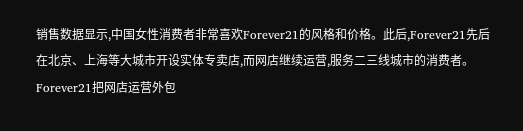销售数据显示,中国女性消费者非常喜欢Forever21的风格和价格。此后,Forever21先后在北京、上海等大城市开设实体专卖店,而网店继续运营,服务二三线城市的消费者。Forever21把网店运营外包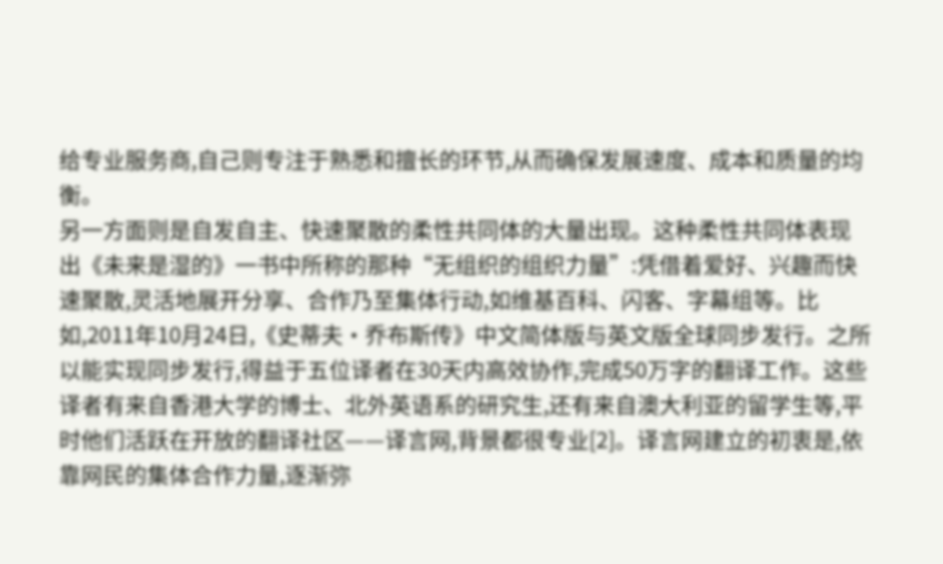给专业服务商,自己则专注于熟悉和擅长的环节,从而确保发展速度、成本和质量的均衡。
另一方面则是自发自主、快速聚散的柔性共同体的大量出现。这种柔性共同体表现出《未来是湿的》一书中所称的那种“无组织的组织力量”:凭借着爱好、兴趣而快速聚散,灵活地展开分享、合作乃至集体行动,如维基百科、闪客、字幕组等。比如,2011年10月24日,《史蒂夫·乔布斯传》中文简体版与英文版全球同步发行。之所以能实现同步发行,得益于五位译者在30天内高效协作,完成50万字的翻译工作。这些译者有来自香港大学的博士、北外英语系的研究生,还有来自澳大利亚的留学生等,平时他们活跃在开放的翻译社区——译言网,背景都很专业[2]。译言网建立的初衷是,依靠网民的集体合作力量,逐渐弥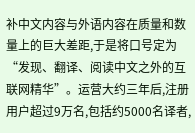补中文内容与外语内容在质量和数量上的巨大差距,于是将口号定为“发现、翻译、阅读中文之外的互联网精华”。运营大约三年后,注册用户超过9万名,包括约5000名译者,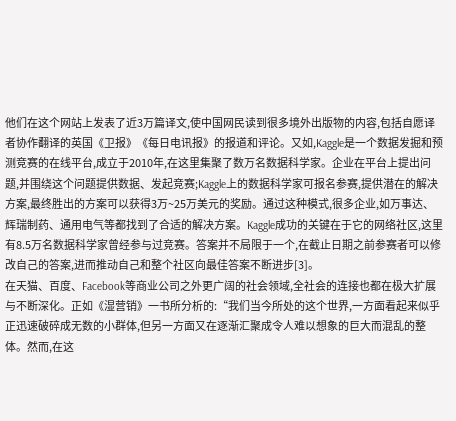他们在这个网站上发表了近3万篇译文,使中国网民读到很多境外出版物的内容,包括自愿译者协作翻译的英国《卫报》《每日电讯报》的报道和评论。又如,Kaggle是一个数据发掘和预测竞赛的在线平台,成立于2010年,在这里集聚了数万名数据科学家。企业在平台上提出问题,并围绕这个问题提供数据、发起竞赛;Kaggle上的数据科学家可报名参赛,提供潜在的解决方案,最终胜出的方案可以获得3万~25万美元的奖励。通过这种模式,很多企业,如万事达、辉瑞制药、通用电气等都找到了合适的解决方案。Kaggle成功的关键在于它的网络社区,这里有8.5万名数据科学家曾经参与过竞赛。答案并不局限于一个,在截止日期之前参赛者可以修改自己的答案,进而推动自己和整个社区向最佳答案不断进步[3]。
在天猫、百度、Facebook等商业公司之外更广阔的社会领域,全社会的连接也都在极大扩展与不断深化。正如《湿营销》一书所分析的:“我们当今所处的这个世界,一方面看起来似乎正迅速破碎成无数的小群体,但另一方面又在逐渐汇聚成令人难以想象的巨大而混乱的整体。然而,在这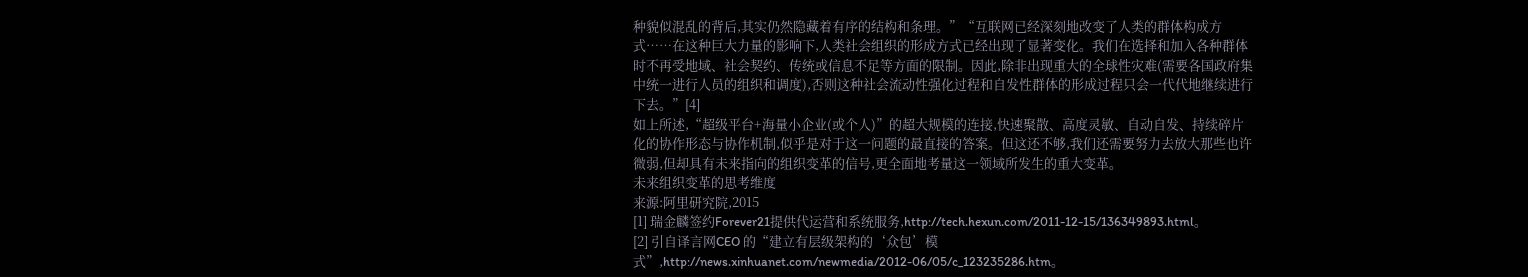种貌似混乱的背后,其实仍然隐藏着有序的结构和条理。”“互联网已经深刻地改变了人类的群体构成方式……在这种巨大力量的影响下,人类社会组织的形成方式已经出现了显著变化。我们在选择和加入各种群体时不再受地域、社会契约、传统或信息不足等方面的限制。因此,除非出现重大的全球性灾难(需要各国政府集中统一进行人员的组织和调度),否则这种社会流动性强化过程和自发性群体的形成过程只会一代代地继续进行下去。”[4]
如上所述,“超级平台+海量小企业(或个人)”的超大规模的连接,快速聚散、高度灵敏、自动自发、持续碎片化的协作形态与协作机制,似乎是对于这一问题的最直接的答案。但这还不够,我们还需要努力去放大那些也许微弱,但却具有未来指向的组织变革的信号,更全面地考量这一领域所发生的重大变革。
未来组织变革的思考维度
来源:阿里研究院,2015
[1] 瑞金麟签约Forever21提供代运营和系统服务,http://tech.hexun.com/2011-12-15/136349893.html。
[2] 引自译言网CEO 的“建立有层级架构的‘众包’模式”,http://news.xinhuanet.com/newmedia/2012-06/05/c_123235286.htm。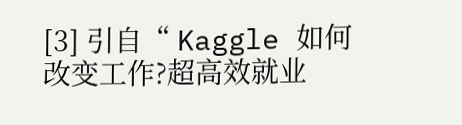[3] 引自“ Kaggle 如何改变工作?超高效就业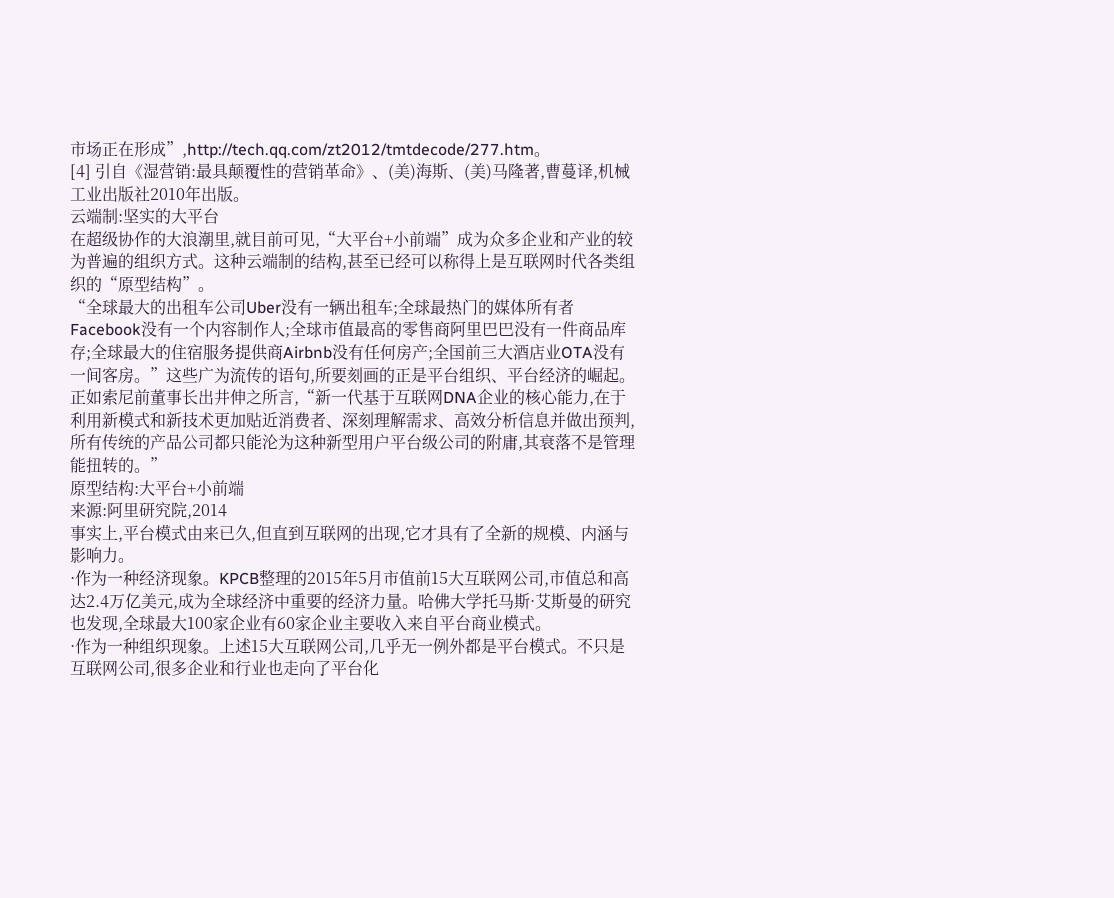市场正在形成”,http://tech.qq.com/zt2012/tmtdecode/277.htm。
[4] 引自《湿营销:最具颠覆性的营销革命》、(美)海斯、(美)马隆著,曹蔓译,机械工业出版社2010年出版。
云端制:坚实的大平台
在超级协作的大浪潮里,就目前可见,“大平台+小前端”成为众多企业和产业的较为普遍的组织方式。这种云端制的结构,甚至已经可以称得上是互联网时代各类组织的“原型结构”。
“全球最大的出租车公司Uber没有一辆出租车;全球最热门的媒体所有者Facebook没有一个内容制作人;全球市值最高的零售商阿里巴巴没有一件商品库存;全球最大的住宿服务提供商Airbnb没有任何房产;全国前三大酒店业OTA没有一间客房。”这些广为流传的语句,所要刻画的正是平台组织、平台经济的崛起。正如索尼前董事长出井伸之所言,“新一代基于互联网DNA企业的核心能力,在于利用新模式和新技术更加贴近消费者、深刻理解需求、高效分析信息并做出预判,所有传统的产品公司都只能沦为这种新型用户平台级公司的附庸,其衰落不是管理能扭转的。”
原型结构:大平台+小前端
来源:阿里研究院,2014
事实上,平台模式由来已久,但直到互联网的出现,它才具有了全新的规模、内涵与影响力。
·作为一种经济现象。KPCB整理的2015年5月市值前15大互联网公司,市值总和高达2.4万亿美元,成为全球经济中重要的经济力量。哈佛大学托马斯·艾斯曼的研究也发现,全球最大100家企业有60家企业主要收入来自平台商业模式。
·作为一种组织现象。上述15大互联网公司,几乎无一例外都是平台模式。不只是互联网公司,很多企业和行业也走向了平台化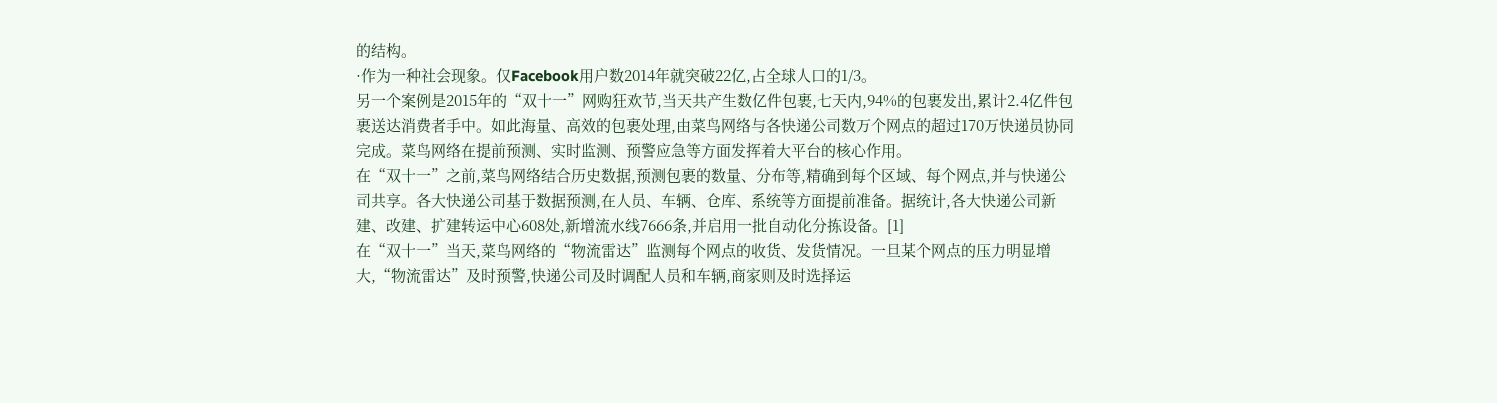的结构。
·作为一种社会现象。仅Facebook用户数2014年就突破22亿,占全球人口的1/3。
另一个案例是2015年的“双十一”网购狂欢节,当天共产生数亿件包裹,七天内,94%的包裹发出,累计2.4亿件包裹送达消费者手中。如此海量、高效的包裹处理,由菜鸟网络与各快递公司数万个网点的超过170万快递员协同完成。菜鸟网络在提前预测、实时监测、预警应急等方面发挥着大平台的核心作用。
在“双十一”之前,菜鸟网络结合历史数据,预测包裹的数量、分布等,精确到每个区域、每个网点,并与快递公司共享。各大快递公司基于数据预测,在人员、车辆、仓库、系统等方面提前准备。据统计,各大快递公司新建、改建、扩建转运中心608处,新增流水线7666条,并启用一批自动化分拣设备。[1]
在“双十一”当天,菜鸟网络的“物流雷达”监测每个网点的收货、发货情况。一旦某个网点的压力明显增大,“物流雷达”及时预警,快递公司及时调配人员和车辆,商家则及时选择运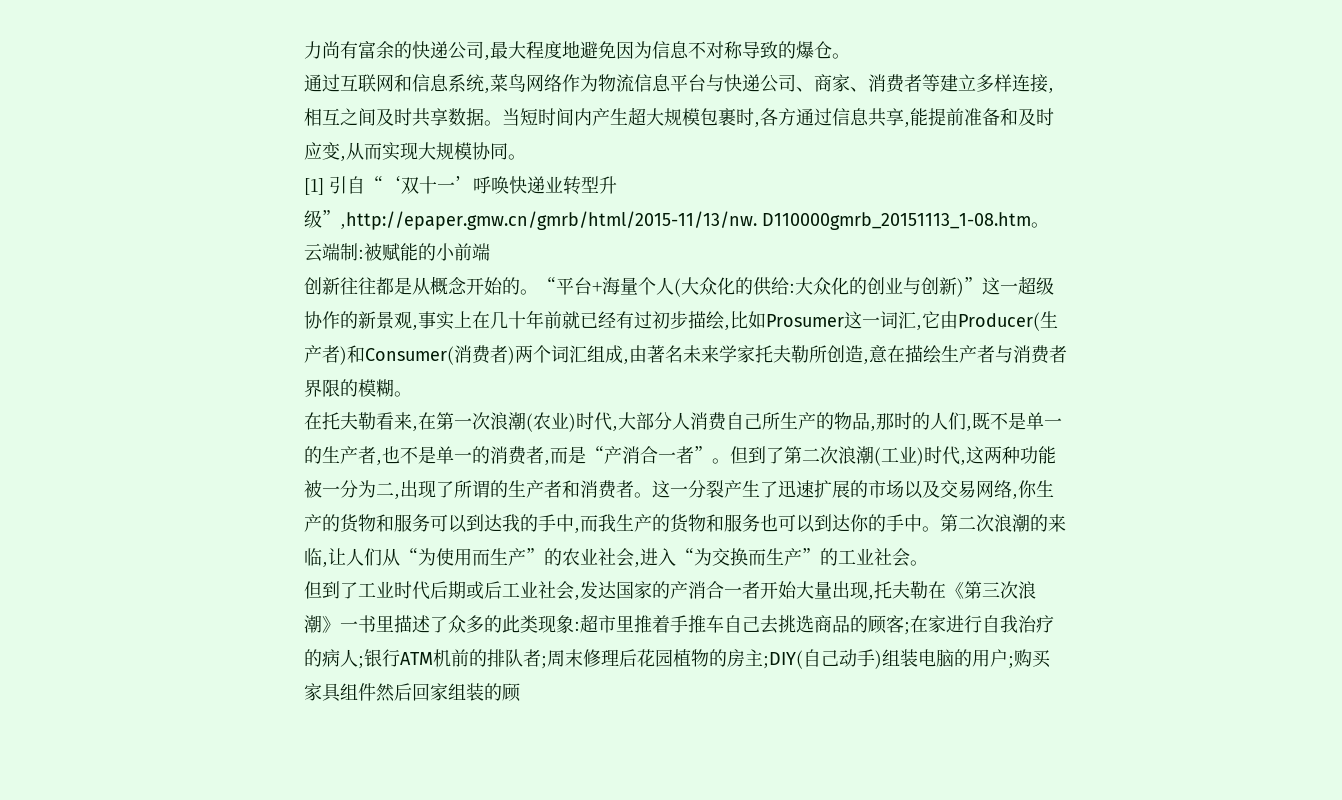力尚有富余的快递公司,最大程度地避免因为信息不对称导致的爆仓。
通过互联网和信息系统,菜鸟网络作为物流信息平台与快递公司、商家、消费者等建立多样连接,相互之间及时共享数据。当短时间内产生超大规模包裹时,各方通过信息共享,能提前准备和及时应变,从而实现大规模协同。
[1] 引自“‘双十一’呼唤快递业转型升级”,http://epaper.gmw.cn/gmrb/html/2015-11/13/nw. D110000gmrb_20151113_1-08.htm。
云端制:被赋能的小前端
创新往往都是从概念开始的。“平台+海量个人(大众化的供给:大众化的创业与创新)”这一超级协作的新景观,事实上在几十年前就已经有过初步描绘,比如Prosumer这一词汇,它由Producer(生产者)和Consumer(消费者)两个词汇组成,由著名未来学家托夫勒所创造,意在描绘生产者与消费者界限的模糊。
在托夫勒看来,在第一次浪潮(农业)时代,大部分人消费自己所生产的物品,那时的人们,既不是单一的生产者,也不是单一的消费者,而是“产消合一者”。但到了第二次浪潮(工业)时代,这两种功能被一分为二,出现了所谓的生产者和消费者。这一分裂产生了迅速扩展的市场以及交易网络,你生产的货物和服务可以到达我的手中,而我生产的货物和服务也可以到达你的手中。第二次浪潮的来临,让人们从“为使用而生产”的农业社会,进入“为交换而生产”的工业社会。
但到了工业时代后期或后工业社会,发达国家的产消合一者开始大量出现,托夫勒在《第三次浪潮》一书里描述了众多的此类现象:超市里推着手推车自己去挑选商品的顾客;在家进行自我治疗的病人;银行ATM机前的排队者;周末修理后花园植物的房主;DIY(自己动手)组装电脑的用户;购买家具组件然后回家组装的顾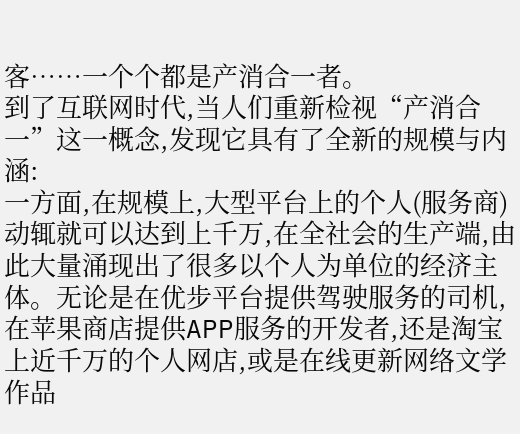客……一个个都是产消合一者。
到了互联网时代,当人们重新检视“产消合一”这一概念,发现它具有了全新的规模与内涵:
一方面,在规模上,大型平台上的个人(服务商)动辄就可以达到上千万,在全社会的生产端,由此大量涌现出了很多以个人为单位的经济主体。无论是在优步平台提供驾驶服务的司机,在苹果商店提供APP服务的开发者,还是淘宝上近千万的个人网店,或是在线更新网络文学作品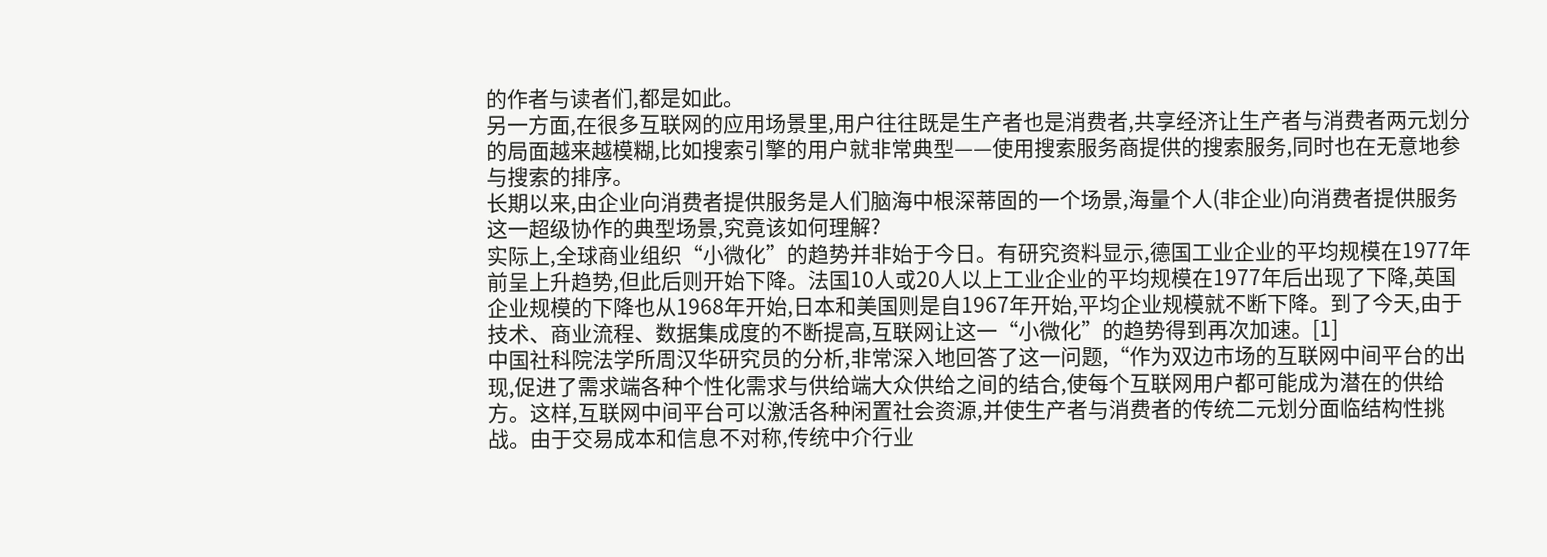的作者与读者们,都是如此。
另一方面,在很多互联网的应用场景里,用户往往既是生产者也是消费者,共享经济让生产者与消费者两元划分的局面越来越模糊,比如搜索引擎的用户就非常典型——使用搜索服务商提供的搜索服务,同时也在无意地参与搜索的排序。
长期以来,由企业向消费者提供服务是人们脑海中根深蒂固的一个场景,海量个人(非企业)向消费者提供服务这一超级协作的典型场景,究竟该如何理解?
实际上,全球商业组织“小微化”的趋势并非始于今日。有研究资料显示,德国工业企业的平均规模在1977年前呈上升趋势,但此后则开始下降。法国10人或20人以上工业企业的平均规模在1977年后出现了下降,英国企业规模的下降也从1968年开始,日本和美国则是自1967年开始,平均企业规模就不断下降。到了今天,由于技术、商业流程、数据集成度的不断提高,互联网让这一“小微化”的趋势得到再次加速。[1]
中国社科院法学所周汉华研究员的分析,非常深入地回答了这一问题,“作为双边市场的互联网中间平台的出现,促进了需求端各种个性化需求与供给端大众供给之间的结合,使每个互联网用户都可能成为潜在的供给方。这样,互联网中间平台可以激活各种闲置社会资源,并使生产者与消费者的传统二元划分面临结构性挑战。由于交易成本和信息不对称,传统中介行业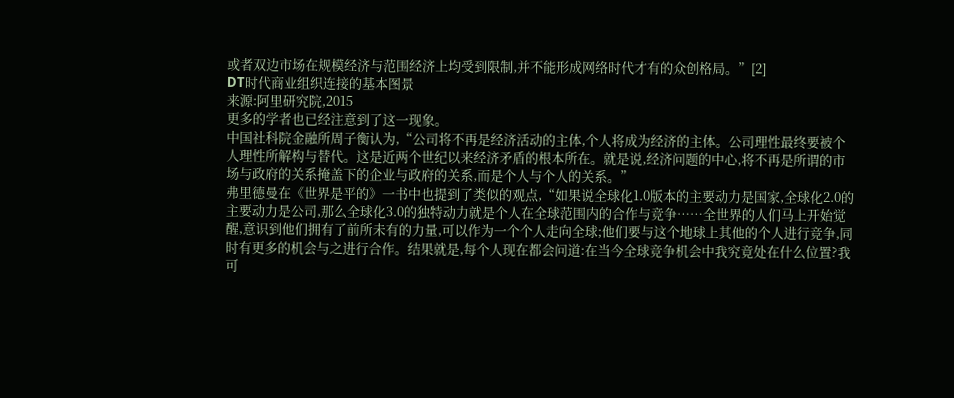或者双边市场在规模经济与范围经济上均受到限制,并不能形成网络时代才有的众创格局。”[2]
DT时代商业组织连接的基本图景
来源:阿里研究院,2015
更多的学者也已经注意到了这一现象。
中国社科院金融所周子衡认为,“公司将不再是经济活动的主体,个人将成为经济的主体。公司理性最终要被个人理性所解构与替代。这是近两个世纪以来经济矛盾的根本所在。就是说,经济问题的中心,将不再是所谓的市场与政府的关系掩盖下的企业与政府的关系,而是个人与个人的关系。”
弗里德曼在《世界是平的》一书中也提到了类似的观点,“如果说全球化1.0版本的主要动力是国家,全球化2.0的主要动力是公司,那么全球化3.0的独特动力就是个人在全球范围内的合作与竞争……全世界的人们马上开始觉醒,意识到他们拥有了前所未有的力量,可以作为一个个人走向全球;他们要与这个地球上其他的个人进行竞争,同时有更多的机会与之进行合作。结果就是,每个人现在都会问道:在当今全球竞争机会中我究竟处在什么位置?我可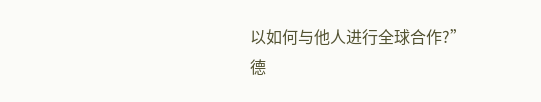以如何与他人进行全球合作?”
德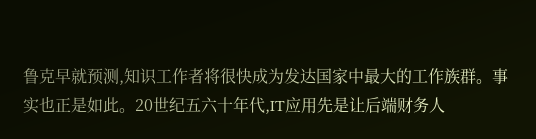鲁克早就预测,知识工作者将很快成为发达国家中最大的工作族群。事实也正是如此。20世纪五六十年代,IT应用先是让后端财务人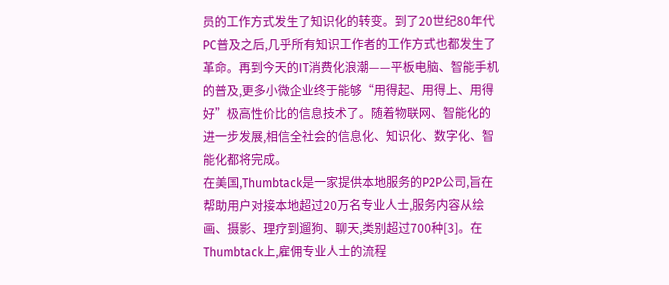员的工作方式发生了知识化的转变。到了20世纪80年代PC普及之后,几乎所有知识工作者的工作方式也都发生了革命。再到今天的IT消费化浪潮——平板电脑、智能手机的普及,更多小微企业终于能够“用得起、用得上、用得好”极高性价比的信息技术了。随着物联网、智能化的进一步发展,相信全社会的信息化、知识化、数字化、智能化都将完成。
在美国,Thumbtack是一家提供本地服务的P2P公司,旨在帮助用户对接本地超过20万名专业人士,服务内容从绘画、摄影、理疗到遛狗、聊天,类别超过700种[3]。在Thumbtack上,雇佣专业人士的流程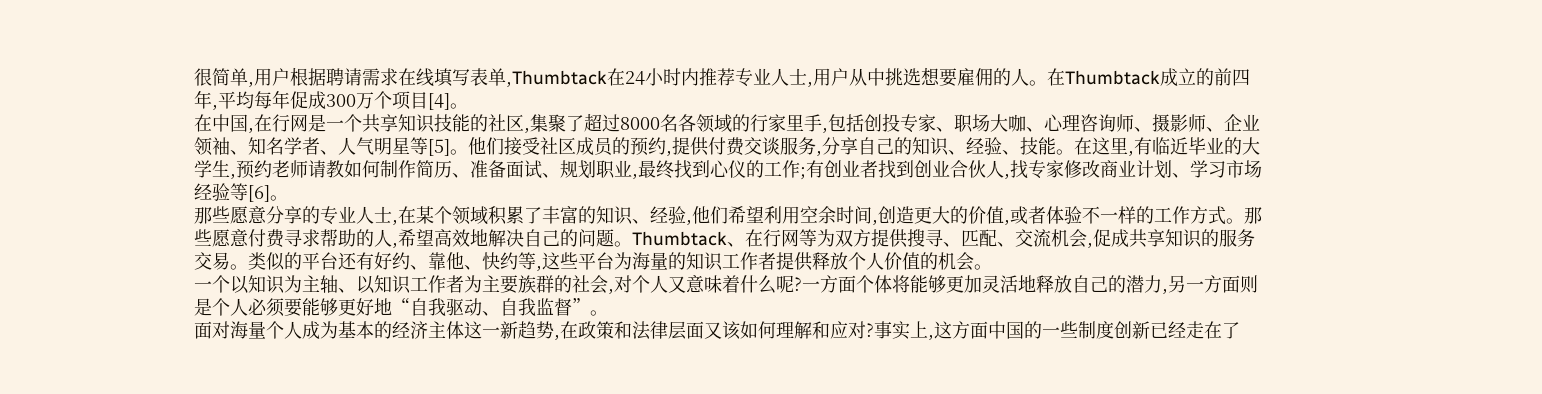很简单,用户根据聘请需求在线填写表单,Thumbtack在24小时内推荐专业人士,用户从中挑选想要雇佣的人。在Thumbtack成立的前四年,平均每年促成300万个项目[4]。
在中国,在行网是一个共享知识技能的社区,集聚了超过8000名各领域的行家里手,包括创投专家、职场大咖、心理咨询师、摄影师、企业领袖、知名学者、人气明星等[5]。他们接受社区成员的预约,提供付费交谈服务,分享自己的知识、经验、技能。在这里,有临近毕业的大学生,预约老师请教如何制作简历、准备面试、规划职业,最终找到心仪的工作;有创业者找到创业合伙人,找专家修改商业计划、学习市场经验等[6]。
那些愿意分享的专业人士,在某个领域积累了丰富的知识、经验,他们希望利用空余时间,创造更大的价值,或者体验不一样的工作方式。那些愿意付费寻求帮助的人,希望高效地解决自己的问题。Thumbtack、在行网等为双方提供搜寻、匹配、交流机会,促成共享知识的服务交易。类似的平台还有好约、靠他、快约等,这些平台为海量的知识工作者提供释放个人价值的机会。
一个以知识为主轴、以知识工作者为主要族群的社会,对个人又意味着什么呢?一方面个体将能够更加灵活地释放自己的潜力,另一方面则是个人必须要能够更好地“自我驱动、自我监督”。
面对海量个人成为基本的经济主体这一新趋势,在政策和法律层面又该如何理解和应对?事实上,这方面中国的一些制度创新已经走在了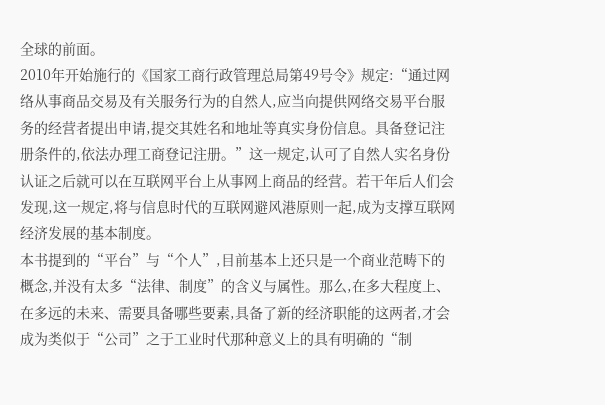全球的前面。
2010年开始施行的《国家工商行政管理总局第49号令》规定:“通过网络从事商品交易及有关服务行为的自然人,应当向提供网络交易平台服务的经营者提出申请,提交其姓名和地址等真实身份信息。具备登记注册条件的,依法办理工商登记注册。”这一规定,认可了自然人实名身份认证之后就可以在互联网平台上从事网上商品的经营。若干年后人们会发现,这一规定,将与信息时代的互联网避风港原则一起,成为支撑互联网经济发展的基本制度。
本书提到的“平台”与“个人”,目前基本上还只是一个商业范畴下的概念,并没有太多“法律、制度”的含义与属性。那么,在多大程度上、在多远的未来、需要具备哪些要素,具备了新的经济职能的这两者,才会成为类似于“公司”之于工业时代那种意义上的具有明确的“制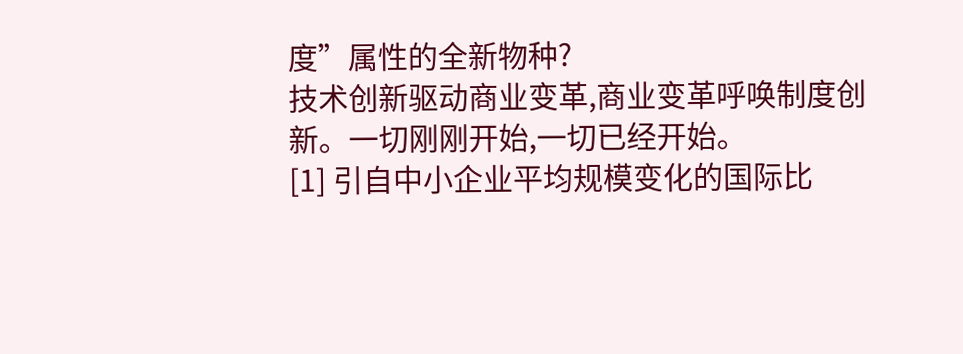度”属性的全新物种?
技术创新驱动商业变革,商业变革呼唤制度创新。一切刚刚开始,一切已经开始。
[1] 引自中小企业平均规模变化的国际比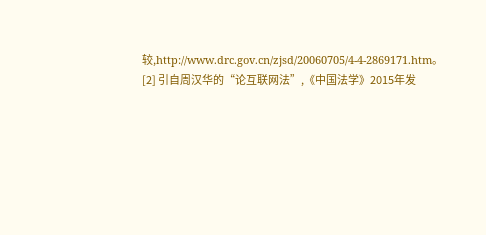较,http://www.drc.gov.cn/zjsd/20060705/4-4-2869171.htm。
[2] 引自周汉华的“论互联网法”,《中国法学》2015年发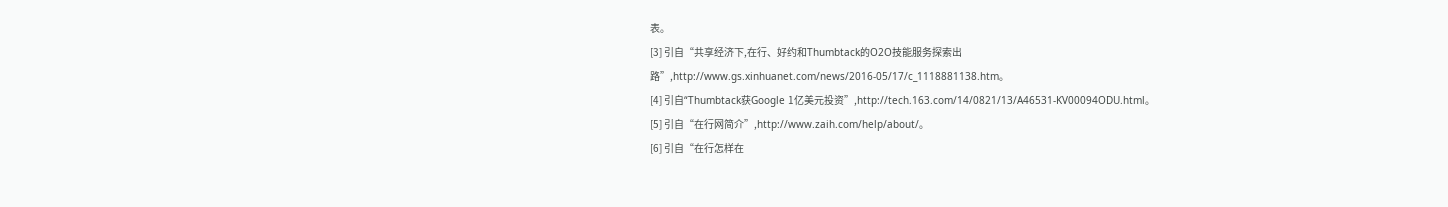表。
[3] 引自“共享经济下,在行、好约和Thumbtack的O2O技能服务探索出路”,http://www.gs.xinhuanet.com/news/2016-05/17/c_1118881138.htm。
[4] 引自“Thumbtack获Google 1亿美元投资”,http://tech.163.com/14/0821/13/A46531-KV00094ODU.html。
[5] 引自“在行网简介”,http://www.zaih.com/help/about/。
[6] 引自“在行怎样在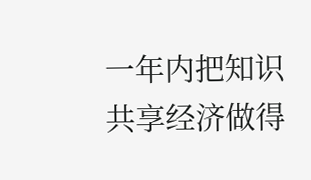一年内把知识共享经济做得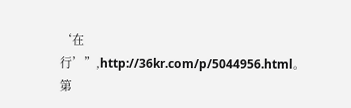‘在行’”,http://36kr.com/p/5044956.html。
第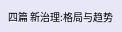四篇 新治理:格局与趋势